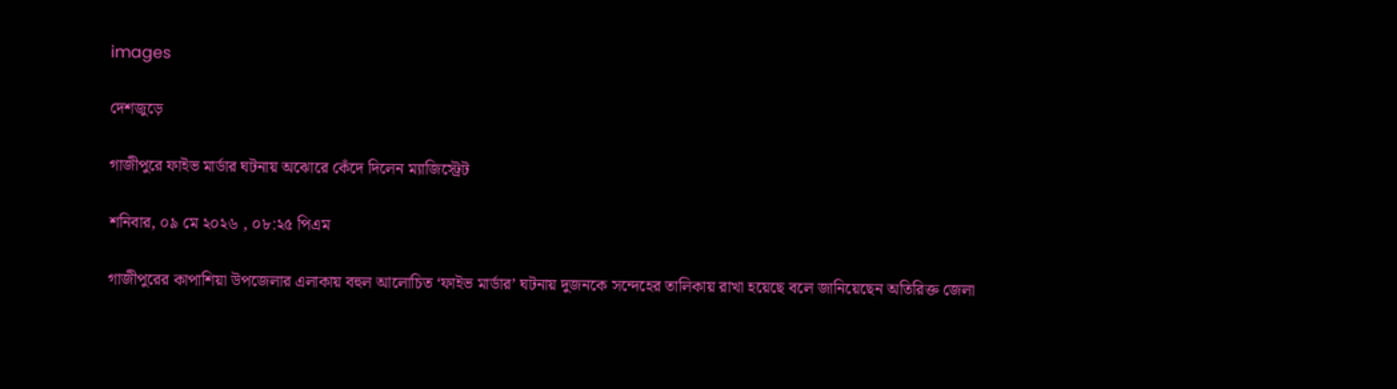images

দেশজুড়ে

গাজীপুরে ফাইভ মার্ডার ঘটনায় অঝোরে কেঁদে দিলেন ম্যাজিস্ট্রেট

শনিবার, ০৯ মে ২০২৬ , ০৮:২৫ পিএম

গাজীপুরের কাপাশিয়া উপজেলার এলাকায় বহুল আলোচিত ‘ফাইভ মার্ডার’ ঘটনায় দুজনকে সন্দেহের তালিকায় রাখা হয়েছে বলে জানিয়েছেন অতিরিক্ত জেলা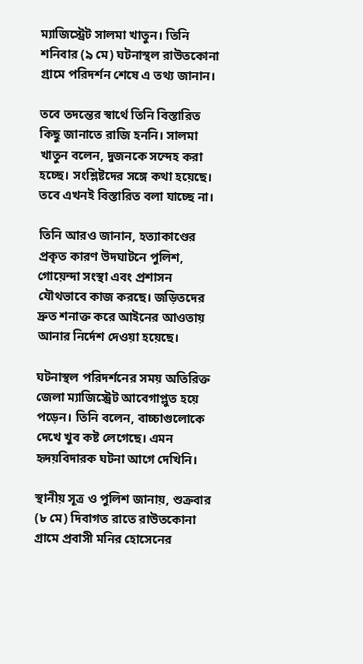ম্যাজিস্ট্রেট সালমা খাতুন। তিনি শনিবার (৯ মে) ঘটনাস্থল রাউতকোনা গ্রামে পরিদর্শন শেষে এ তথ্য জানান।

তবে তদন্তের স্বার্থে তিনি বিস্তারিত কিছু জানাতে রাজি হননি। সালমা খাতুন বলেন, দুজনকে সন্দেহ করা হচ্ছে। সংশ্লিষ্টদের সঙ্গে কথা হয়েছে। তবে এখনই বিস্তারিত বলা যাচ্ছে না।

তিনি আরও জানান, হত্যাকাণ্ডের প্রকৃত কারণ উদঘাটনে পুলিশ, গোয়েন্দা সংস্থা এবং প্রশাসন যৌথভাবে কাজ করছে। জড়িতদের দ্রুত শনাক্ত করে আইনের আওতায় আনার নির্দেশ দেওয়া হয়েছে।

ঘটনাস্থল পরিদর্শনের সময় অতিরিক্ত জেলা ম্যাজিস্ট্রেট আবেগাপ্লুত হয়ে পড়েন। তিনি বলেন, বাচ্চাগুলোকে দেখে খুব কষ্ট লেগেছে। এমন হৃদয়বিদারক ঘটনা আগে দেখিনি।

স্থানীয় সূত্র ও পুলিশ জানায়, শুক্রবার (৮ মে) দিবাগত রাতে রাউতকোনা গ্রামে প্রবাসী মনির হোসেনের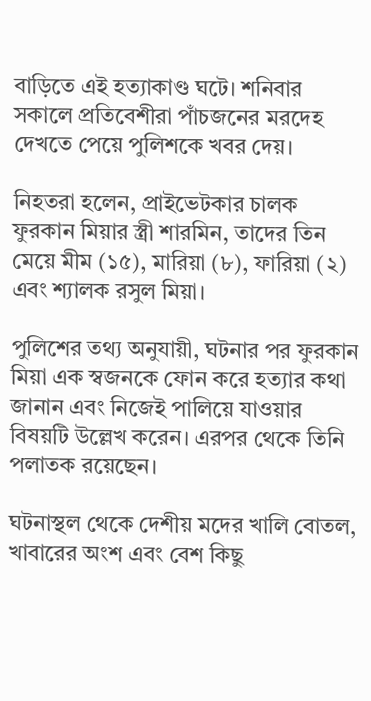বাড়িতে এই হত্যাকাণ্ড ঘটে। শনিবার সকালে প্রতিবেশীরা পাঁচজনের মরদেহ দেখতে পেয়ে পুলিশকে খবর দেয়।

নিহতরা হলেন, প্রাইভেটকার চালক ফুরকান মিয়ার স্ত্রী শারমিন, তাদের তিন মেয়ে মীম (১৫), মারিয়া (৮), ফারিয়া (২) এবং শ্যালক রসুল মিয়া।

পুলিশের তথ্য অনুযায়ী, ঘটনার পর ফুরকান মিয়া এক স্বজনকে ফোন করে হত্যার কথা জানান এবং নিজেই পালিয়ে যাওয়ার বিষয়টি উল্লেখ করেন। এরপর থেকে তিনি পলাতক রয়েছেন।

ঘটনাস্থল থেকে দেশীয় মদের খালি বোতল, খাবারের অংশ এবং বেশ কিছু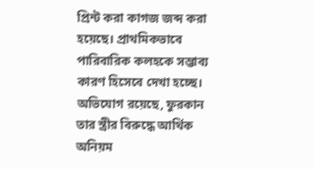প্রিন্ট করা কাগজ জব্দ করা হয়েছে। প্রাথমিকভাবে পারিবারিক কলহকে সম্ভাব্য কারণ হিসেবে দেখা হচ্ছে। অভিযোগ রয়েছে, ফুরকান তার স্ত্রীর বিরুদ্ধে আর্থিক অনিয়ম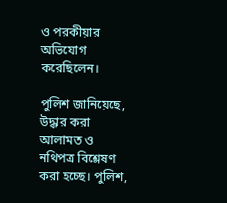ও পরকীয়ার অভিযোগ করেছিলেন।

পুলিশ জানিয়েছে, উদ্ধার করা আলামত ও নথিপত্র বিশ্লেষণ করা হচ্ছে। পুলিশ,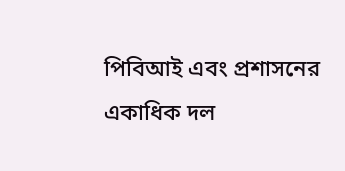পিবিআই এবং প্রশাসনের একাধিক দল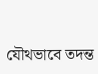যৌথভাবে তদন্ত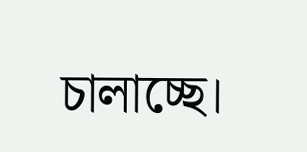চালাচ্ছে।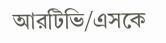আরটিভি/এসকে